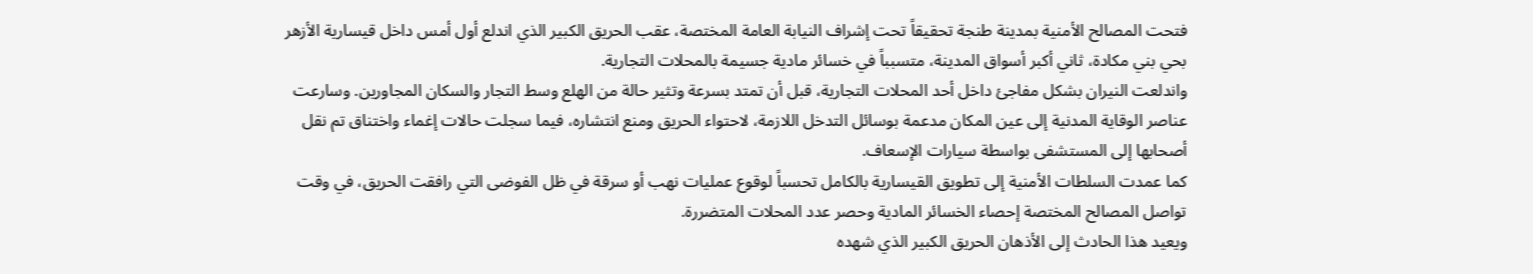فتحت المصالح الأمنية بمدينة طنجة تحقيقاً تحت إشراف النيابة العامة المختصة، عقب الحريق الكبير الذي اندلع أول أمس داخل قيسارية الأزهر بحي بني مكادة، ثاني أكبر أسواق المدينة، متسبباً في خسائر مادية جسيمة بالمحلات التجارية.
واندلعت النيران بشكل مفاجئ داخل أحد المحلات التجارية، قبل أن تمتد بسرعة وتثير حالة من الهلع وسط التجار والسكان المجاورين. وسارعت عناصر الوقاية المدنية إلى عين المكان مدعمة بوسائل التدخل اللازمة، لاحتواء الحريق ومنع انتشاره، فيما سجلت حالات إغماء واختناق تم نقل أصحابها إلى المستشفى بواسطة سيارات الإسعاف.
كما عمدت السلطات الأمنية إلى تطويق القيسارية بالكامل تحسباً لوقوع عمليات نهب أو سرقة في ظل الفوضى التي رافقت الحريق، في وقت تواصل المصالح المختصة إحصاء الخسائر المادية وحصر عدد المحلات المتضررة.
ويعيد هذا الحادث إلى الأذهان الحريق الكبير الذي شهده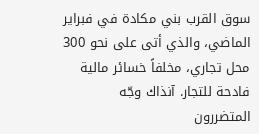سوق القرب بني مكادة في فبراير الماضي، والذي أتى على نحو 300 محل تجاري، مخلفاً خسائر مالية فادحة للتجار. آنذاك وجّه المتضررون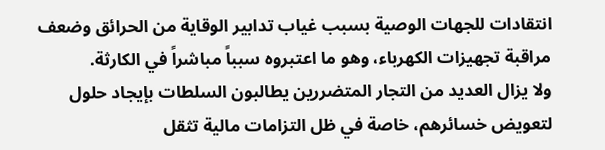انتقادات للجهات الوصية بسبب غياب تدابير الوقاية من الحرائق وضعف مراقبة تجهيزات الكهرباء، وهو ما اعتبروه سبباً مباشراً في الكارثة.
ولا يزال العديد من التجار المتضررين يطالبون السلطات بإيجاد حلول لتعويض خسائرهم، خاصة في ظل التزامات مالية تثقل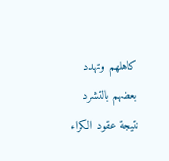كاهلهم وتهدد بعضهم بالتشرد نتيجة عقود الكراء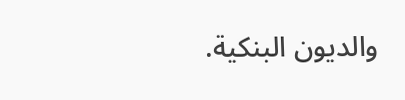والديون البنكية.